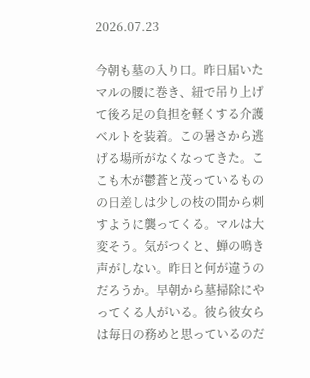2026.07.23

今朝も墓の入り口。昨日届いたマルの腰に巻き、紐で吊り上げて後ろ足の負担を軽くする介護ベルトを装着。この暑さから逃げる場所がなくなってきた。ここも木が鬱蒼と茂っているものの日差しは少しの枝の間から刺すように襲ってくる。マルは大変そう。気がつくと、蝉の鳴き声がしない。昨日と何が違うのだろうか。早朝から墓掃除にやってくる人がいる。彼ら彼女らは毎日の務めと思っているのだ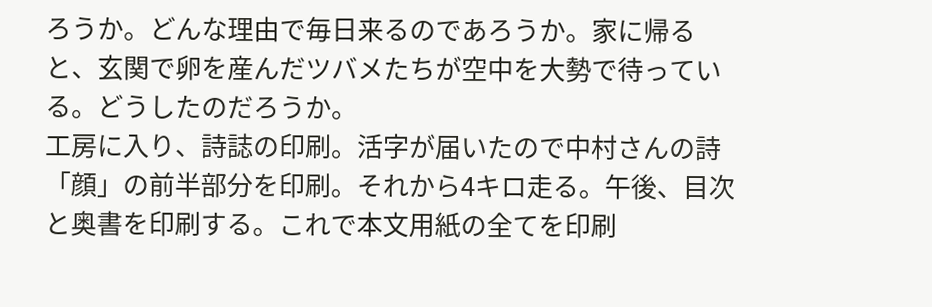ろうか。どんな理由で毎日来るのであろうか。家に帰ると、玄関で卵を産んだツバメたちが空中を大勢で待っている。どうしたのだろうか。
工房に入り、詩誌の印刷。活字が届いたので中村さんの詩「顔」の前半部分を印刷。それから4キロ走る。午後、目次と奥書を印刷する。これで本文用紙の全てを印刷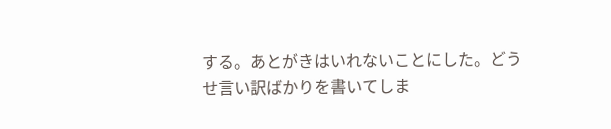する。あとがきはいれないことにした。どうせ言い訳ばかりを書いてしま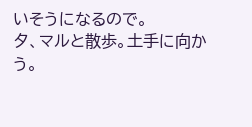いそうになるので。
夕、マルと散歩。土手に向かう。